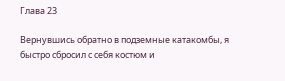Глава 23

Вернувшись обратно в подземные катакомбы, я быстро сбросил с себя костюм и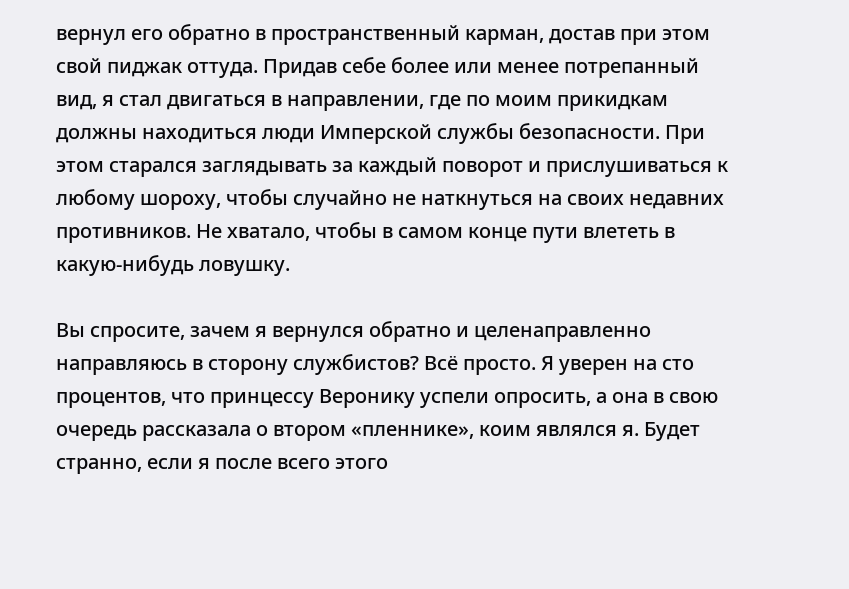вернул его обратно в пространственный карман, достав при этом свой пиджак оттуда. Придав себе более или менее потрепанный вид, я стал двигаться в направлении, где по моим прикидкам должны находиться люди Имперской службы безопасности. При этом старался заглядывать за каждый поворот и прислушиваться к любому шороху, чтобы случайно не наткнуться на своих недавних противников. Не хватало, чтобы в самом конце пути влететь в какую-нибудь ловушку.

Вы спросите, зачем я вернулся обратно и целенаправленно направляюсь в сторону службистов? Всё просто. Я уверен на сто процентов, что принцессу Веронику успели опросить, а она в свою очередь рассказала о втором «пленнике», коим являлся я. Будет странно, если я после всего этого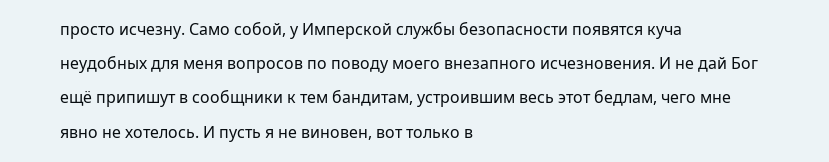просто исчезну. Само собой, у Имперской службы безопасности появятся куча неудобных для меня вопросов по поводу моего внезапного исчезновения. И не дай Бог ещё припишут в сообщники к тем бандитам, устроившим весь этот бедлам, чего мне явно не хотелось. И пусть я не виновен, вот только в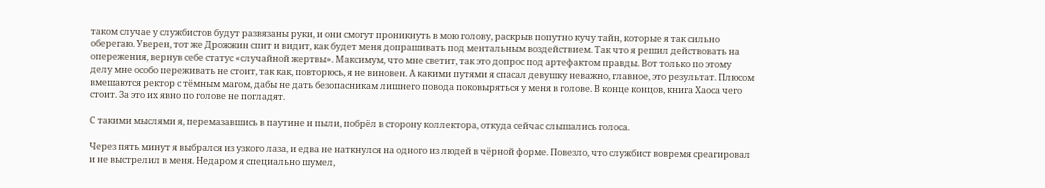таком случае у службистов будут развязаны руки, и они смогут проникнуть в мою голову, раскрыв попутно кучу тайн, которые я так сильно оберегаю. Уверен, тот же Дрожжин спит и видит, как будет меня допрашивать под ментальным воздействием. Так что я решил действовать на опережения, вернув себе статус «случайной жертвы». Максимум, что мне светит, так это допрос под артефактом правды. Вот только по этому делу мне особо переживать не стоит, так как, повторюсь, я не виновен. А какими путями я спасал девушку неважно, главное, это результат. Плюсом вмешаются ректор с тёмным магом, дабы не дать безопасникам лишнего повода поковыряться у меня в голове. В конце концов, книга Хаоса чего стоит. За это их явно по голове не погладят.

С такими мыслями я, перемазавшись в паутине и пыли, побрёл в сторону коллектора, откуда сейчас слышались голоса.

Через пять минут я выбрался из узкого лаза, и едва не наткнулся на одного из людей в чёрной форме. Повезло, что службист вовремя среагировал и не выстрелил в меня. Недаром я специально шумел,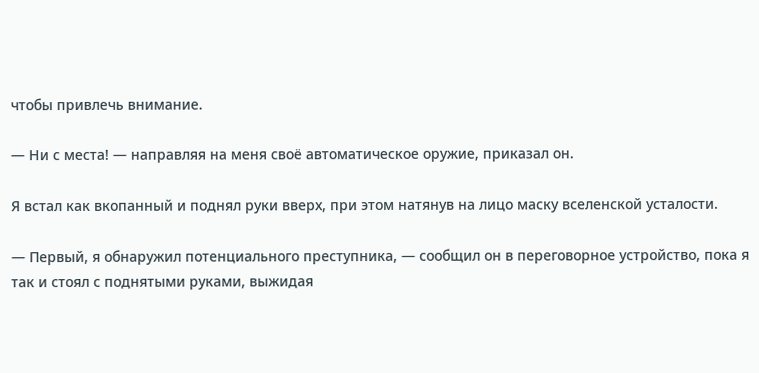чтобы привлечь внимание.

— Ни с места! — направляя на меня своё автоматическое оружие, приказал он.

Я встал как вкопанный и поднял руки вверх, при этом натянув на лицо маску вселенской усталости.

— Первый, я обнаружил потенциального преступника, — сообщил он в переговорное устройство, пока я так и стоял с поднятыми руками, выжидая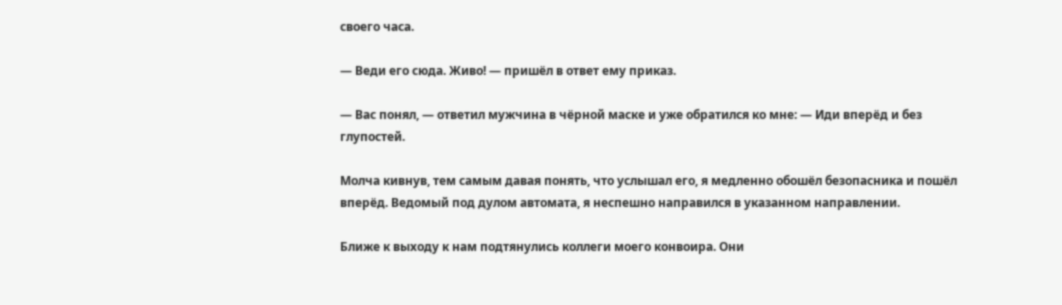своего часа.

— Веди его сюда. Живо! — пришёл в ответ ему приказ.

— Вас понял, — ответил мужчина в чёрной маске и уже обратился ко мне: — Иди вперёд и без глупостей.

Молча кивнув, тем самым давая понять, что услышал его, я медленно обошёл безопасника и пошёл вперёд. Ведомый под дулом автомата, я неспешно направился в указанном направлении.

Ближе к выходу к нам подтянулись коллеги моего конвоира. Они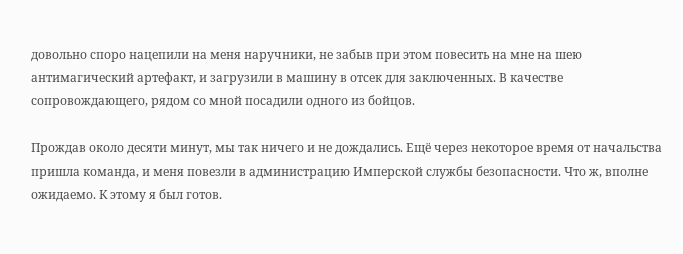довольно споро нацепили на меня наручники, не забыв при этом повесить на мне на шею антимагический артефакт, и загрузили в машину в отсек для заключенных. В качестве сопровождающего, рядом со мной посадили одного из бойцов.

Прождав около десяти минут, мы так ничего и не дождались. Ещё через некоторое время от начальства пришла команда, и меня повезли в администрацию Имперской службы безопасности. Что ж, вполне ожидаемо. К этому я был готов.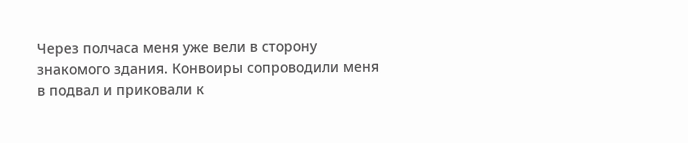Через полчаса меня уже вели в сторону знакомого здания. Конвоиры сопроводили меня в подвал и приковали к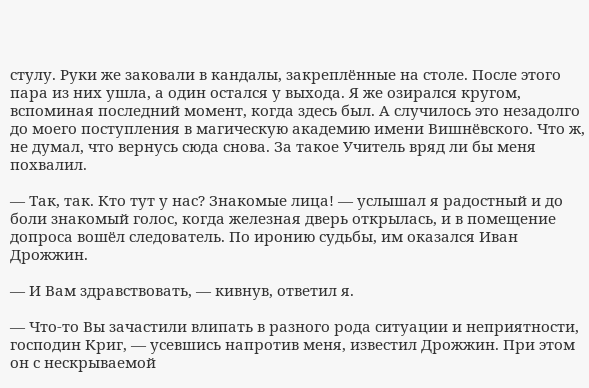стулу. Руки же заковали в кандалы, закреплённые на столе. После этого пара из них ушла, а один остался у выхода. Я же озирался кругом, вспоминая последний момент, когда здесь был. А случилось это незадолго до моего поступления в магическую академию имени Вишнёвского. Что ж, не думал, что вернусь сюда снова. За такое Учитель вряд ли бы меня похвалил.

— Так, так. Кто тут у нас? Знакомые лица! — услышал я радостный и до боли знакомый голос, когда железная дверь открылась, и в помещение допроса вошёл следователь. По иронию судьбы, им оказался Иван Дрожжин.

— И Вам здравствовать, — кивнув, ответил я.

— Что-то Вы зачастили влипать в разного рода ситуации и неприятности, господин Криг, — усевшись напротив меня, известил Дрожжин. При этом он с нескрываемой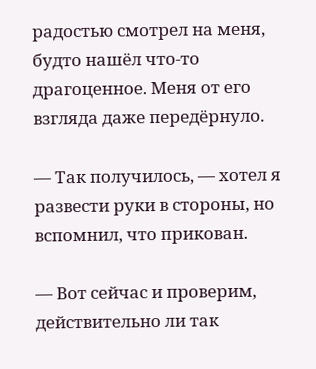радостью смотрел на меня, будто нашёл что-то драгоценное. Меня от его взгляда даже передёрнуло.

— Так получилось, — хотел я развести руки в стороны, но вспомнил, что прикован.

— Вот сейчас и проверим, действительно ли так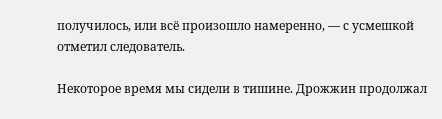получилось, или всё произошло намеренно, — с усмешкой отметил следователь.

Некоторое время мы сидели в тишине. Дрожжин продолжал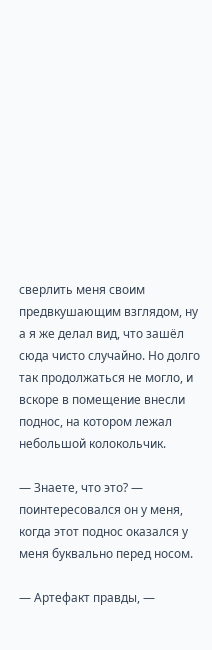сверлить меня своим предвкушающим взглядом, ну а я же делал вид, что зашёл сюда чисто случайно. Но долго так продолжаться не могло, и вскоре в помещение внесли поднос, на котором лежал небольшой колокольчик.

— Знаете, что это? — поинтересовался он у меня, когда этот поднос оказался у меня буквально перед носом.

— Артефакт правды, —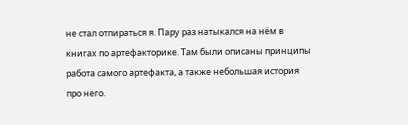не стал отпираться я. Пару раз натыкался на нём в книгах по артефакторике. Там были описаны принципы работа самого артефакта, а также небольшая история про него.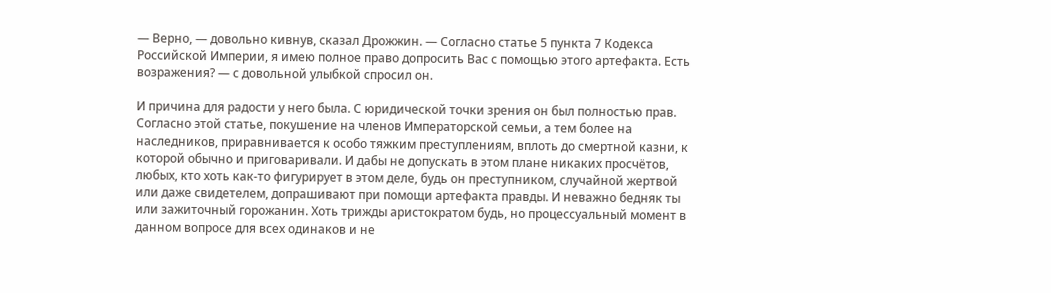— Верно, — довольно кивнув, сказал Дрожжин. — Согласно статье 5 пункта 7 Кодекса Российской Империи, я имею полное право допросить Вас с помощью этого артефакта. Есть возражения? — с довольной улыбкой спросил он.

И причина для радости у него была. С юридической точки зрения он был полностью прав. Согласно этой статье, покушение на членов Императорской семьи, а тем более на наследников, приравнивается к особо тяжким преступлениям, вплоть до смертной казни, к которой обычно и приговаривали. И дабы не допускать в этом плане никаких просчётов, любых, кто хоть как-то фигурирует в этом деле, будь он преступником, случайной жертвой или даже свидетелем, допрашивают при помощи артефакта правды. И неважно бедняк ты или зажиточный горожанин. Хоть трижды аристократом будь, но процессуальный момент в данном вопросе для всех одинаков и не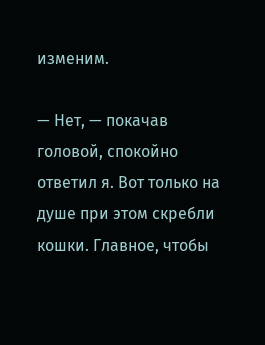изменим.

— Нет, — покачав головой, спокойно ответил я. Вот только на душе при этом скребли кошки. Главное, чтобы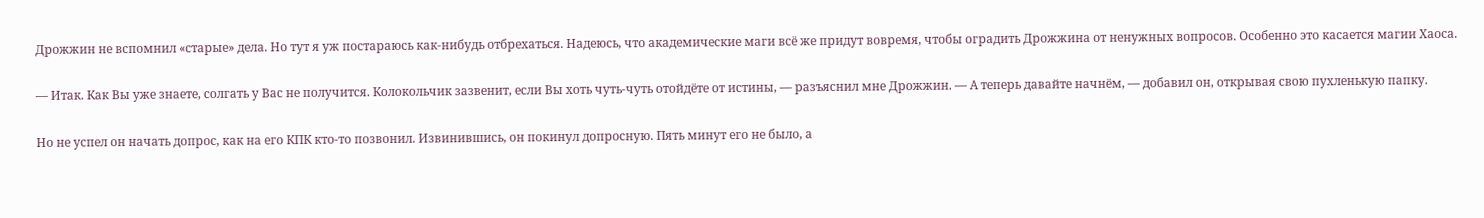Дрожжин не вспомнил «старые» дела. Но тут я уж постараюсь как-нибудь отбрехаться. Надеюсь, что академические маги всё же придут вовремя, чтобы оградить Дрожжина от ненужных вопросов. Особенно это касается магии Хаоса.

— Итак. Как Вы уже знаете, солгать у Вас не получится. Колокольчик зазвенит, если Вы хоть чуть-чуть отойдёте от истины, — разъяснил мне Дрожжин. — А теперь давайте начнём, — добавил он, открывая свою пухленькую папку.

Но не успел он начать допрос, как на его КПК кто-то позвонил. Извинившись, он покинул допросную. Пять минут его не было, а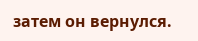затем он вернулся.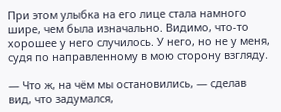При этом улыбка на его лице стала намного шире, чем была изначально. Видимо, что-то хорошее у него случилось. У него, но не у меня, судя по направленному в мою сторону взгляду.

— Что ж, на чём мы остановились, — сделав вид, что задумался,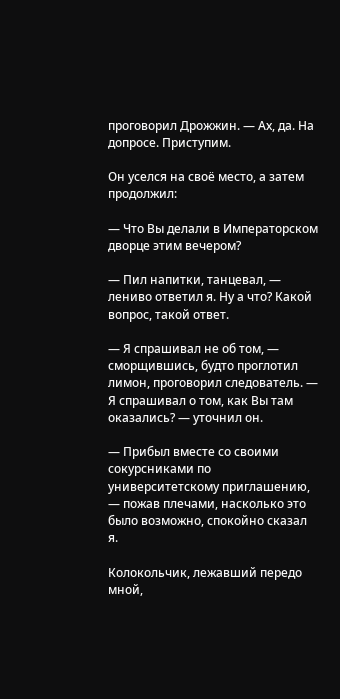проговорил Дрожжин. — Ах, да. На допросе. Приступим.

Он уселся на своё место, а затем продолжил:

— Что Вы делали в Императорском дворце этим вечером?

— Пил напитки, танцевал, — лениво ответил я. Ну а что? Какой вопрос, такой ответ.

— Я спрашивал не об том, — сморщившись, будто проглотил лимон, проговорил следователь. — Я спрашивал о том, как Вы там оказались? — уточнил он.

— Прибыл вместе со своими сокурсниками по университетскому приглашению, — пожав плечами, насколько это было возможно, спокойно сказал я.

Колокольчик, лежавший передо мной,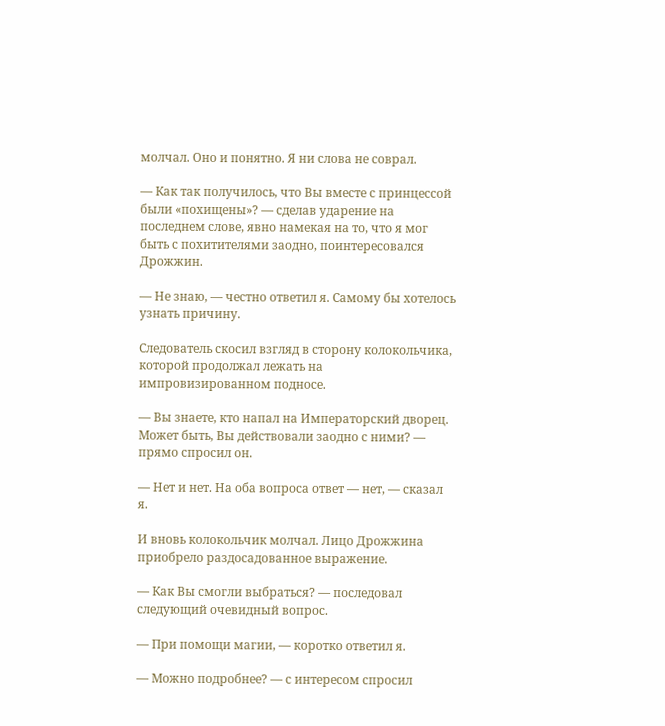молчал. Оно и понятно. Я ни слова не соврал.

— Как так получилось, что Вы вместе с принцессой были «похищены»? — сделав ударение на последнем слове, явно намекая на то, что я мог быть с похитителями заодно, поинтересовался Дрожжин.

— Не знаю, — честно ответил я. Самому бы хотелось узнать причину.

Следователь скосил взгляд в сторону колокольчика, которой продолжал лежать на импровизированном подносе.

— Вы знаете, кто напал на Императорский дворец. Может быть, Вы действовали заодно с ними? — прямо спросил он.

— Нет и нет. На оба вопроса ответ — нет, — сказал я.

И вновь колокольчик молчал. Лицо Дрожжина приобрело раздосадованное выражение.

— Как Вы смогли выбраться? — последовал следующий очевидный вопрос.

— При помощи магии, — коротко ответил я.

— Можно подробнее? — с интересом спросил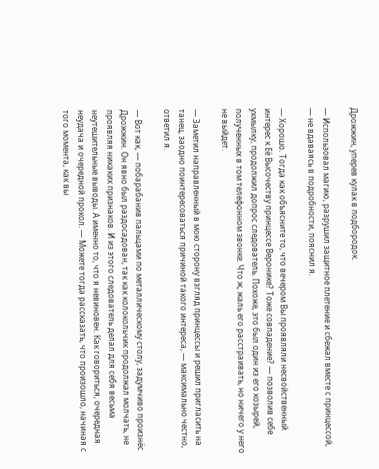Дрожжин, уперев кулак в подбородок.

— Использовал магию, разрушил защитное плетение и сбежал вместе с принцессой, — не вдаваясь в подробности, пояснил я.

— Хорошо. Тогда как объясните то, что вечером Вы проявляли несвойственный интерес к Её Высочеству принцессе Веронике? Тоже совпадение? — позволив себе ухмылку, продолжил допрос следователь. Похоже, это был один из его козырей, полученных в том телефонном звонке. Что ж, жаль его расстраивать, но ничего у него не выйдет.

— Заметил направленный в мою сторону взгляд принцессы и решил пригласить на танец, заодно поинтересоваться причиной такого интереса, — максимально честно, ответил я.

— Вот как, — побарабанив пальцами по металлическому столу, задумчиво произнёс Дрожжин. Он явно был раздосадован, так как колокольчик продолжал молчать, не проявляя никаких признаков. И из этого следователь делал для себя весьма неутешительные выводы. А именно то, что я невиновен. Как говориться, очередная неудача и очередной прокол. — Можете тогда рассказать, что произошло, начиная с того момента, как вы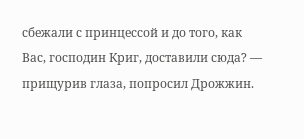сбежали с принцессой и до того, как Вас, господин Криг, доставили сюда? — прищурив глаза, попросил Дрожжин.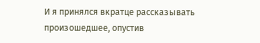И я принялся вкратце рассказывать произошедшее, опустив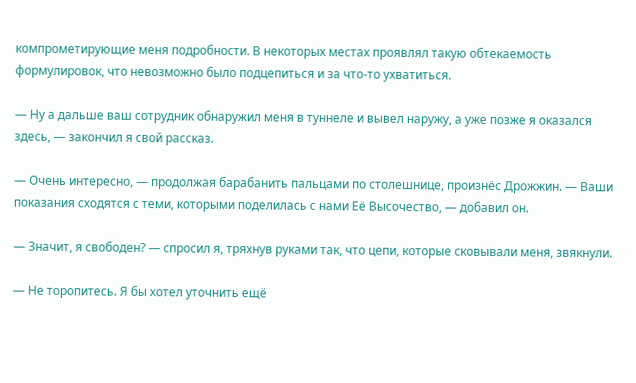компрометирующие меня подробности. В некоторых местах проявлял такую обтекаемость формулировок, что невозможно было подцепиться и за что-то ухватиться.

— Ну а дальше ваш сотрудник обнаружил меня в туннеле и вывел наружу, а уже позже я оказался здесь, — закончил я свой рассказ.

— Очень интересно, — продолжая барабанить пальцами по столешнице, произнёс Дрожжин. — Ваши показания сходятся с теми, которыми поделилась с нами Её Высочество, — добавил он.

— Значит, я свободен? — спросил я, тряхнув руками так, что цепи, которые сковывали меня, звякнули.

— Не торопитесь. Я бы хотел уточнить ещё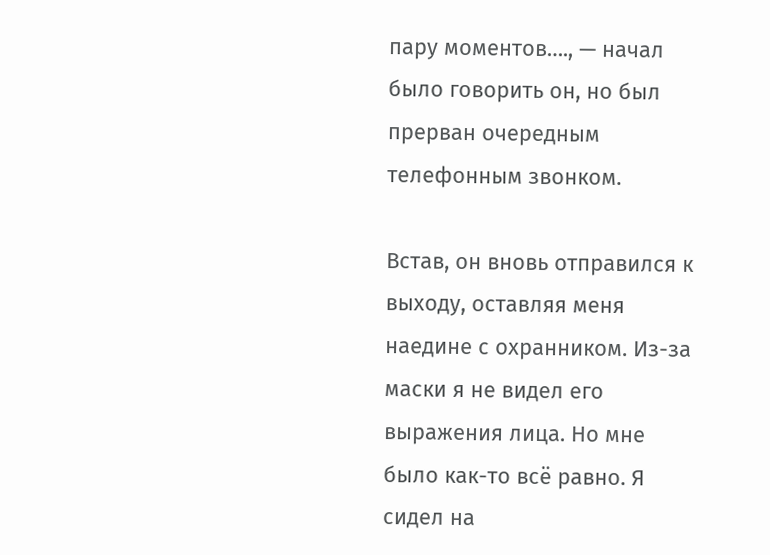пару моментов…., — начал было говорить он, но был прерван очередным телефонным звонком.

Встав, он вновь отправился к выходу, оставляя меня наедине с охранником. Из-за маски я не видел его выражения лица. Но мне было как-то всё равно. Я сидел на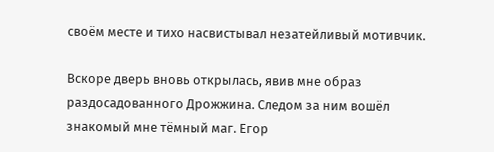своём месте и тихо насвистывал незатейливый мотивчик.

Вскоре дверь вновь открылась, явив мне образ раздосадованного Дрожжина. Следом за ним вошёл знакомый мне тёмный маг. Егор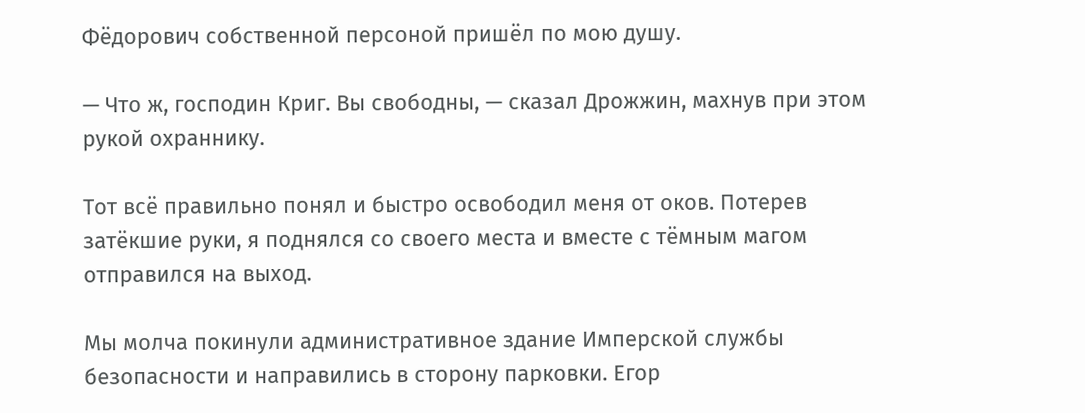Фёдорович собственной персоной пришёл по мою душу.

— Что ж, господин Криг. Вы свободны, — сказал Дрожжин, махнув при этом рукой охраннику.

Тот всё правильно понял и быстро освободил меня от оков. Потерев затёкшие руки, я поднялся со своего места и вместе с тёмным магом отправился на выход.

Мы молча покинули административное здание Имперской службы безопасности и направились в сторону парковки. Егор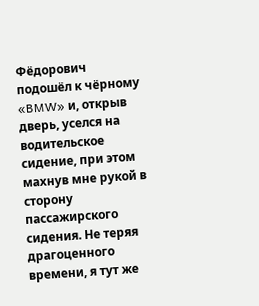Фёдорович подошёл к чёрному «BMW» и, открыв дверь, уселся на водительское сидение, при этом махнув мне рукой в сторону пассажирского сидения. Не теряя драгоценного времени, я тут же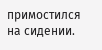примостился на сидении.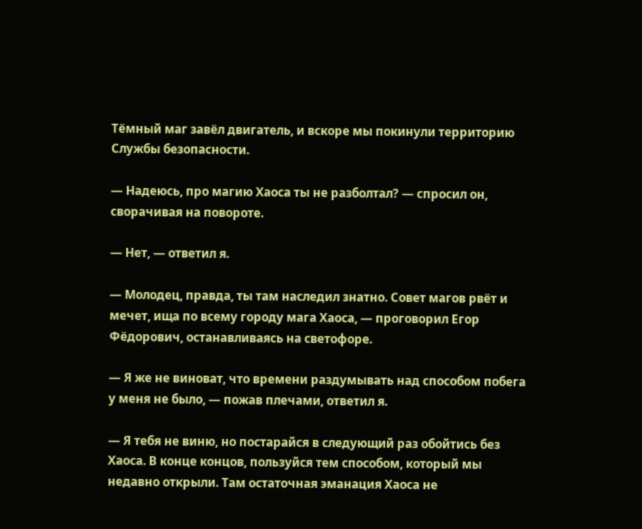Тёмный маг завёл двигатель, и вскоре мы покинули территорию Службы безопасности.

— Надеюсь, про магию Хаоса ты не разболтал? — спросил он, сворачивая на повороте.

— Нет, — ответил я.

— Молодец, правда, ты там наследил знатно. Совет магов рвёт и мечет, ища по всему городу мага Хаоса, — проговорил Егор Фёдорович, останавливаясь на светофоре.

— Я же не виноват, что времени раздумывать над способом побега у меня не было, — пожав плечами, ответил я.

— Я тебя не виню, но постарайся в следующий раз обойтись без Хаоса. В конце концов, пользуйся тем способом, который мы недавно открыли. Там остаточная эманация Хаоса не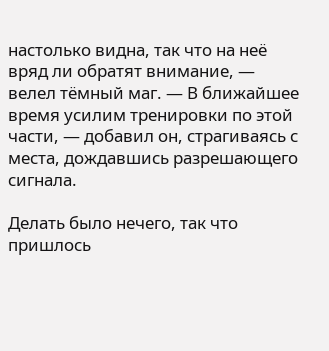настолько видна, так что на неё вряд ли обратят внимание, — велел тёмный маг. — В ближайшее время усилим тренировки по этой части, — добавил он, страгиваясь с места, дождавшись разрешающего сигнала.

Делать было нечего, так что пришлось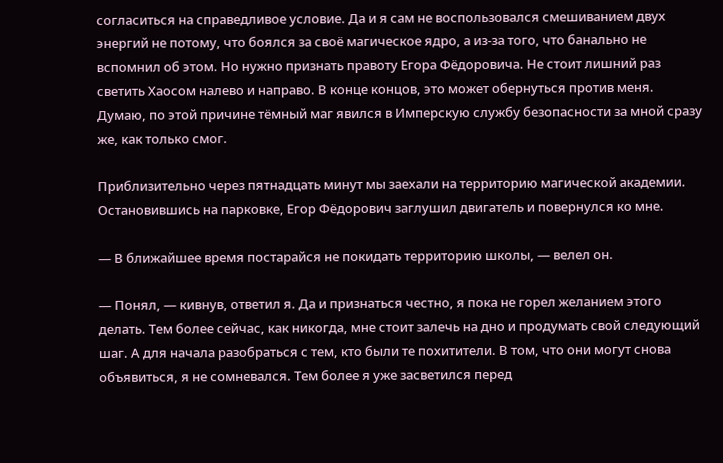согласиться на справедливое условие. Да и я сам не воспользовался смешиванием двух энергий не потому, что боялся за своё магическое ядро, а из-за того, что банально не вспомнил об этом. Но нужно признать правоту Егора Фёдоровича. Не стоит лишний раз светить Хаосом налево и направо. В конце концов, это может обернуться против меня. Думаю, по этой причине тёмный маг явился в Имперскую службу безопасности за мной сразу же, как только смог.

Приблизительно через пятнадцать минут мы заехали на территорию магической академии. Остановившись на парковке, Егор Фёдорович заглушил двигатель и повернулся ко мне.

— В ближайшее время постарайся не покидать территорию школы, — велел он.

— Понял, — кивнув, ответил я. Да и признаться честно, я пока не горел желанием этого делать. Тем более сейчас, как никогда, мне стоит залечь на дно и продумать свой следующий шаг. А для начала разобраться с тем, кто были те похитители. В том, что они могут снова объявиться, я не сомневался. Тем более я уже засветился перед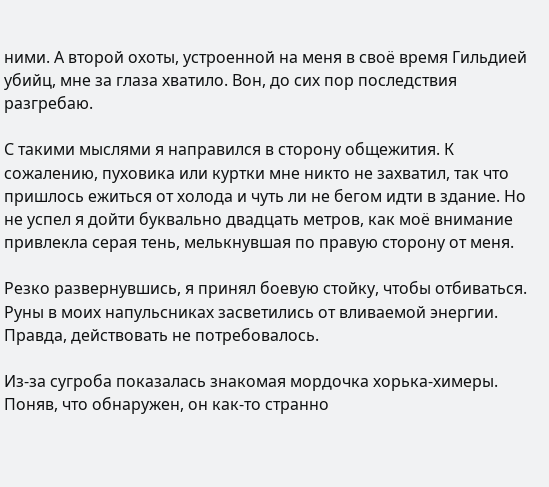ними. А второй охоты, устроенной на меня в своё время Гильдией убийц, мне за глаза хватило. Вон, до сих пор последствия разгребаю.

С такими мыслями я направился в сторону общежития. К сожалению, пуховика или куртки мне никто не захватил, так что пришлось ежиться от холода и чуть ли не бегом идти в здание. Но не успел я дойти буквально двадцать метров, как моё внимание привлекла серая тень, мелькнувшая по правую сторону от меня.

Резко развернувшись, я принял боевую стойку, чтобы отбиваться. Руны в моих напульсниках засветились от вливаемой энергии. Правда, действовать не потребовалось.

Из-за сугроба показалась знакомая мордочка хорька-химеры. Поняв, что обнаружен, он как-то странно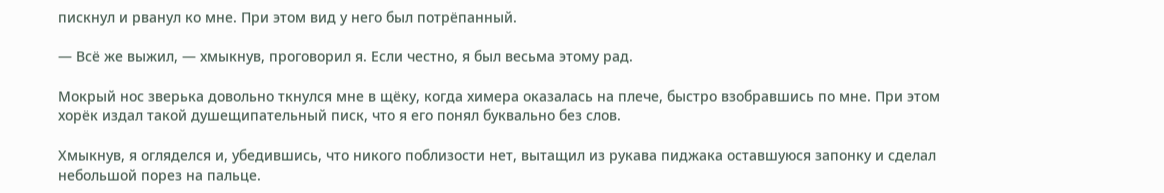пискнул и рванул ко мне. При этом вид у него был потрёпанный.

— Всё же выжил, — хмыкнув, проговорил я. Если честно, я был весьма этому рад.

Мокрый нос зверька довольно ткнулся мне в щёку, когда химера оказалась на плече, быстро взобравшись по мне. При этом хорёк издал такой душещипательный писк, что я его понял буквально без слов.

Хмыкнув, я огляделся и, убедившись, что никого поблизости нет, вытащил из рукава пиджака оставшуюся запонку и сделал небольшой порез на пальце.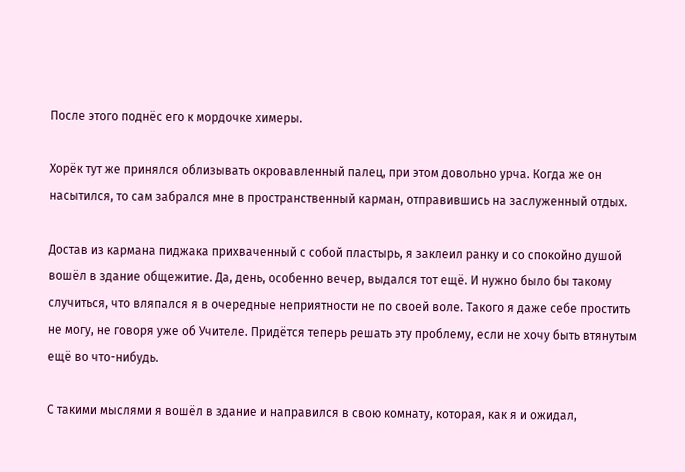После этого поднёс его к мордочке химеры.

Хорёк тут же принялся облизывать окровавленный палец, при этом довольно урча. Когда же он насытился, то сам забрался мне в пространственный карман, отправившись на заслуженный отдых.

Достав из кармана пиджака прихваченный с собой пластырь, я заклеил ранку и со спокойно душой вошёл в здание общежитие. Да, день, особенно вечер, выдался тот ещё. И нужно было бы такому случиться, что вляпался я в очередные неприятности не по своей воле. Такого я даже себе простить не могу, не говоря уже об Учителе. Придётся теперь решать эту проблему, если не хочу быть втянутым ещё во что-нибудь.

С такими мыслями я вошёл в здание и направился в свою комнату, которая, как я и ожидал,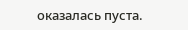оказалась пуста.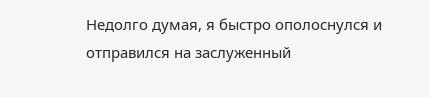Недолго думая, я быстро ополоснулся и отправился на заслуженный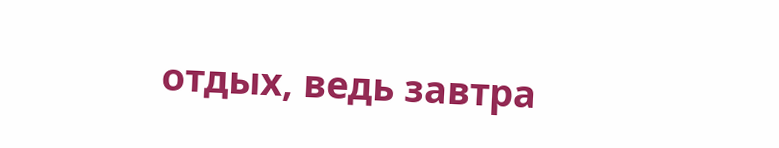отдых, ведь завтра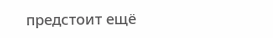предстоит ещё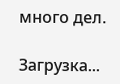много дел.

Загрузка...